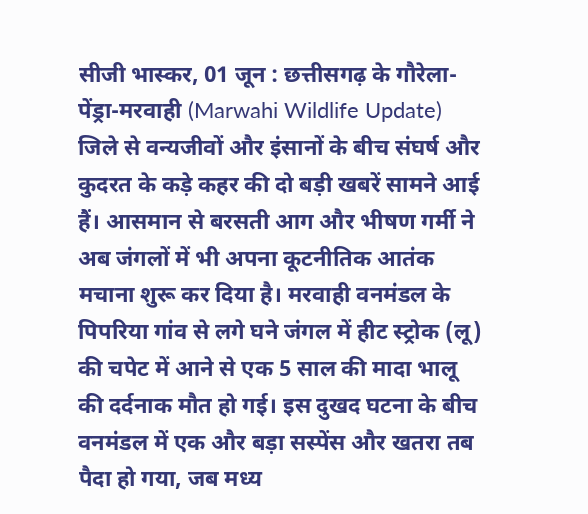सीजी भास्कर, 01 जून : छत्तीसगढ़ के गौरेला-पेंड्रा-मरवाही (Marwahi Wildlife Update) जिले से वन्यजीवों और इंसानों के बीच संघर्ष और कुदरत के कड़े कहर की दो बड़ी खबरें सामने आई हैं। आसमान से बरसती आग और भीषण गर्मी ने अब जंगलों में भी अपना कूटनीतिक आतंक मचाना शुरू कर दिया है। मरवाही वनमंडल के पिपरिया गांव से लगे घने जंगल में हीट स्ट्रोक (लू) की चपेट में आने से एक 5 साल की मादा भालू की दर्दनाक मौत हो गई। इस दुखद घटना के बीच वनमंडल में एक और बड़ा सस्पेंस और खतरा तब पैदा हो गया, जब मध्य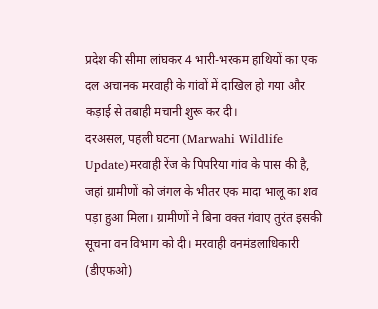प्रदेश की सीमा लांघकर 4 भारी-भरकम हाथियों का एक दल अचानक मरवाही के गांवों में दाखिल हो गया और कड़ाई से तबाही मचानी शुरू कर दी।
दरअसल, पहली घटना (Marwahi Wildlife Update)मरवाही रेंज के पिपरिया गांव के पास की है, जहां ग्रामीणों को जंगल के भीतर एक मादा भालू का शव पड़ा हुआ मिला। ग्रामीणों ने बिना वक्त गंवाए तुरंत इसकी सूचना वन विभाग को दी। मरवाही वनमंडलाधिकारी (डीएफओ)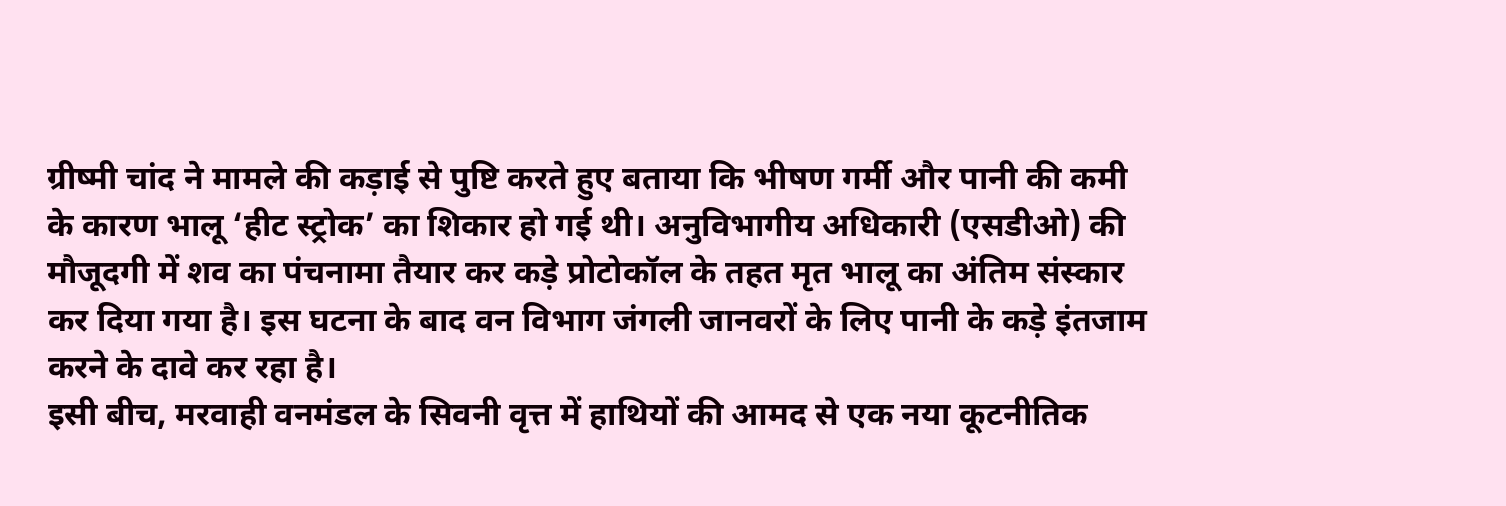ग्रीष्मी चांद ने मामले की कड़ाई से पुष्टि करते हुए बताया कि भीषण गर्मी और पानी की कमी के कारण भालू ‘हीट स्ट्रोक’ का शिकार हो गई थी। अनुविभागीय अधिकारी (एसडीओ) की मौजूदगी में शव का पंचनामा तैयार कर कड़े प्रोटोकॉल के तहत मृत भालू का अंतिम संस्कार कर दिया गया है। इस घटना के बाद वन विभाग जंगली जानवरों के लिए पानी के कड़े इंतजाम करने के दावे कर रहा है।
इसी बीच, मरवाही वनमंडल के सिवनी वृत्त में हाथियों की आमद से एक नया कूटनीतिक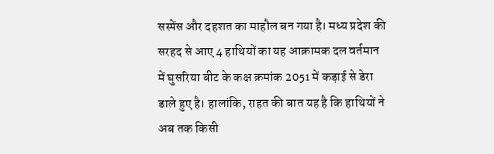सस्पेंस और दहशत का माहौल बन गया है। मध्य प्रदेश की सरहद से आए 4 हाथियों का यह आक्रामक दल वर्तमान में घुसरिया बीट के कक्ष क्रमांक 2051 में कड़ाई से डेरा डाले हुए है। हालांकि, राहत की बात यह है कि हाथियों ने अब तक किसी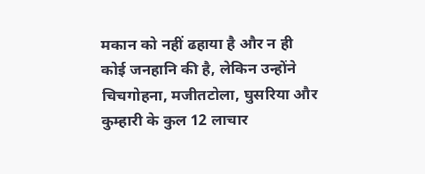मकान को नहीं ढहाया है और न ही कोई जनहानि की है, लेकिन उन्होंने चिचगोहना, मजीतटोला, घुसरिया और कुम्हारी के कुल 12 लाचार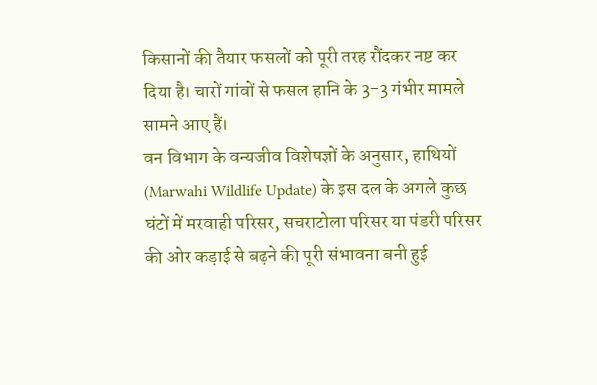किसानों की तैयार फसलों को पूरी तरह रौंदकर नष्ट कर दिया है। चारों गांवों से फसल हानि के 3-3 गंभीर मामले सामने आए हैं।
वन विभाग के वन्यजीव विशेषज्ञों के अनुसार, हाथियों (Marwahi Wildlife Update) के इस दल के अगले कुछ घंटों में मरवाही परिसर, सचराटोला परिसर या पंडरी परिसर की ओर कड़ाई से बढ़ने की पूरी संभावना बनी हुई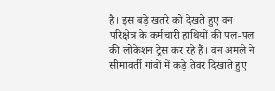है। इस बड़े खतरे को देखते हुए वन परिक्षेत्र के कर्मचारी हाथियों की पल-पल की लोकेशन ट्रेस कर रहे हैं। वन अमले ने सीमावर्ती गांवों में कड़े तेवर दिखाते हुए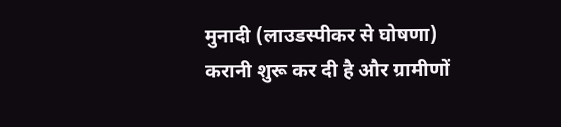मुनादी (लाउडस्पीकर से घोषणा) करानी शुरू कर दी है और ग्रामीणों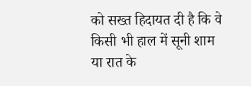को सख्त हिदायत दी है कि वे किसी भी हाल में सूनी शाम या रात के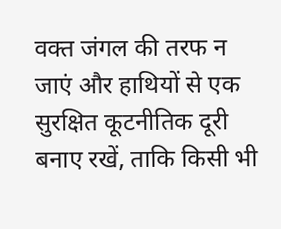वक्त जंगल की तरफ न जाएं और हाथियों से एक सुरक्षित कूटनीतिक दूरी बनाए रखें, ताकि किसी भी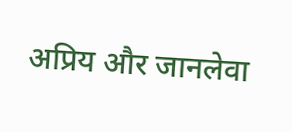अप्रिय और जानलेवा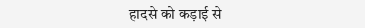हादसे को कड़ाई से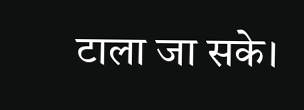टाला जा सके।